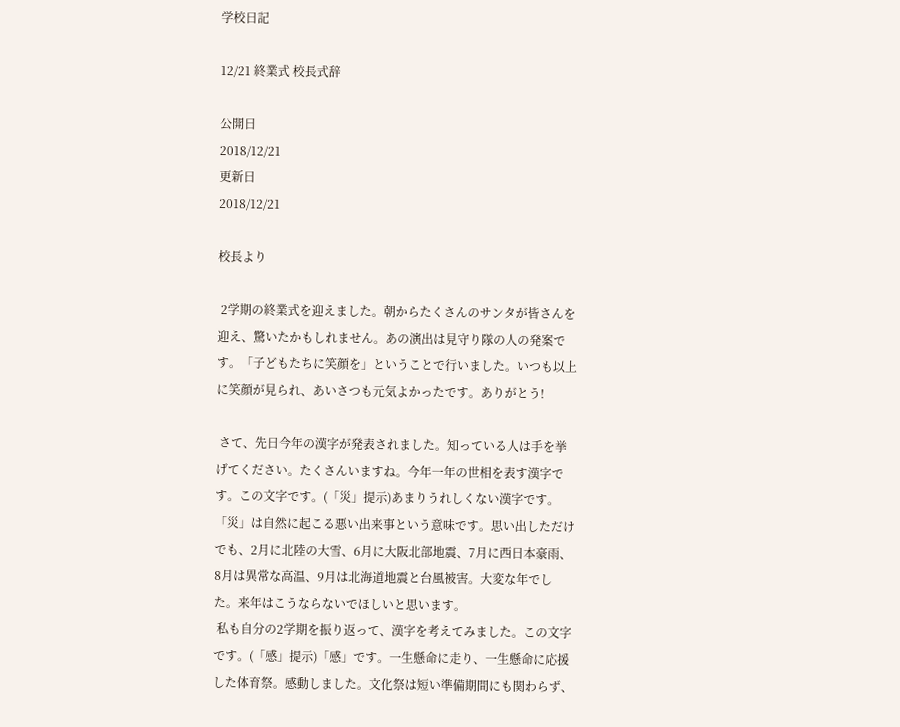学校日記

12/21 終業式 校長式辞

公開日
2018/12/21
更新日
2018/12/21

校長より

 2学期の終業式を迎えました。朝からたくさんのサンタが皆さんを迎え、驚いたかもしれません。あの演出は見守り隊の人の発案です。「子どもたちに笑顔を」ということで行いました。いつも以上に笑顔が見られ、あいさつも元気よかったです。ありがとう!

 さて、先日今年の漢字が発表されました。知っている人は手を挙げてください。たくさんいますね。今年一年の世相を表す漢字です。この文字です。(「災」提示)あまりうれしくない漢字です。「災」は自然に起こる悪い出来事という意味です。思い出しただけでも、2月に北陸の大雪、6月に大阪北部地震、7月に西日本豪雨、8月は異常な高温、9月は北海道地震と台風被害。大変な年でした。来年はこうならないでほしいと思います。
 私も自分の2学期を振り返って、漢字を考えてみました。この文字です。(「感」提示)「感」です。一生懸命に走り、一生懸命に応援した体育祭。感動しました。文化祭は短い準備期間にも関わらず、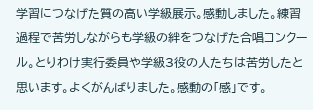学習につなげた質の高い学級展示。感動しました。練習過程で苦労しながらも学級の絆をつなげた合唱コンクール。とりわけ実行委員や学級3役の人たちは苦労したと思います。よくがんばりました。感動の「感」です。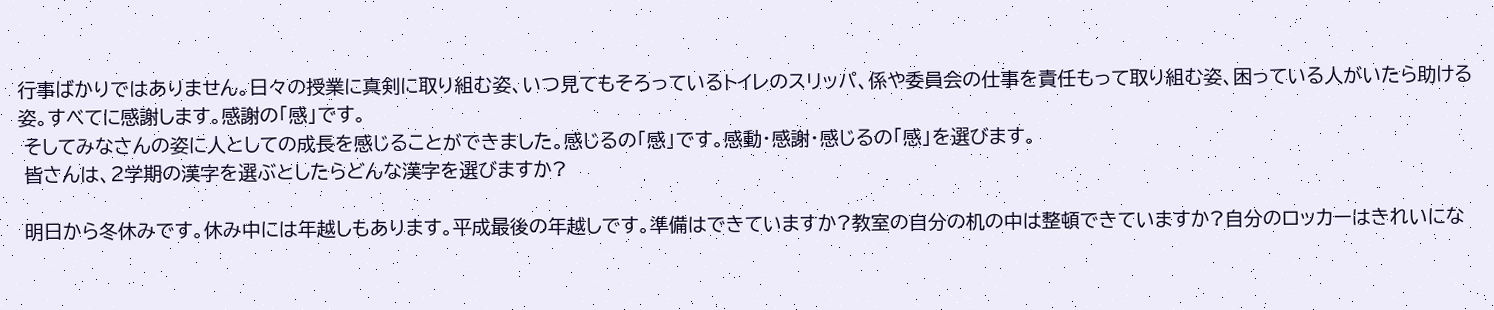行事ばかりではありません。日々の授業に真剣に取り組む姿、いつ見てもそろっているトイレのスリッパ、係や委員会の仕事を責任もって取り組む姿、困っている人がいたら助ける姿。すべてに感謝します。感謝の「感」です。
 そしてみなさんの姿に人としての成長を感じることができました。感じるの「感」です。感動・感謝・感じるの「感」を選びます。
 皆さんは、2学期の漢字を選ぶとしたらどんな漢字を選びますか?

 明日から冬休みです。休み中には年越しもあります。平成最後の年越しです。準備はできていますか?教室の自分の机の中は整頓できていますか?自分のロッカーはきれいにな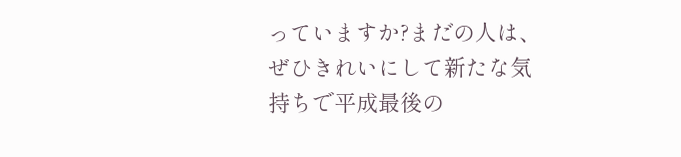っていますか?まだの人は、ぜひきれいにして新たな気持ちで平成最後の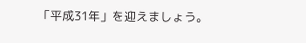「平成31年」を迎えましょう。